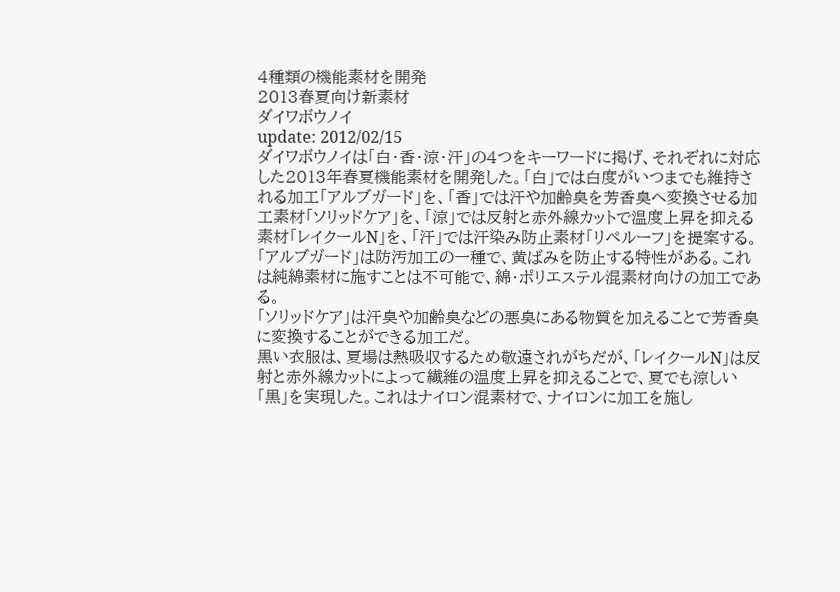4種類の機能素材を開発
2013春夏向け新素材
ダイワボウノイ
update: 2012/02/15
ダイワボウノイは「白・香・涼・汗」の4つをキーワードに掲げ、それぞれに対応した2013年春夏機能素材を開発した。「白」では白度がいつまでも維持される加工「アルブガード」を、「香」では汗や加齢臭を芳香臭へ変換させる加工素材「ソリッドケア」を、「涼」では反射と赤外線カットで温度上昇を抑える素材「レイクールN」を、「汗」では汗染み防止素材「リペルーフ」を提案する。
「アルブガード」は防汚加工の一種で、黄ばみを防止する特性がある。これは純綿素材に施すことは不可能で、綿・ポリエステル混素材向けの加工である。
「ソリッドケア」は汗臭や加齢臭などの悪臭にある物質を加えることで芳香臭に変換することができる加工だ。
黒い衣服は、夏場は熱吸収するため敬遠されがちだが、「レイクールN」は反射と赤外線カットによって繊維の温度上昇を抑えることで、夏でも涼しい「黒」を実現した。これはナイロン混素材で、ナイロンに加工を施し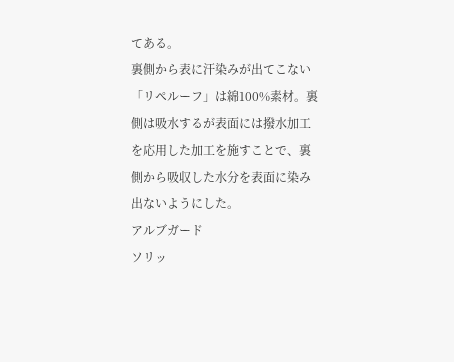てある。
裏側から表に汗染みが出てこない「リペルーフ」は綿100%素材。裏側は吸水するが表面には撥水加工を応用した加工を施すことで、裏側から吸収した水分を表面に染み出ないようにした。
アルブガード
ソリッ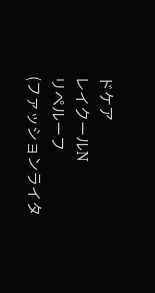ドケア
レイクールN
リペルーフ
(ファッションライタ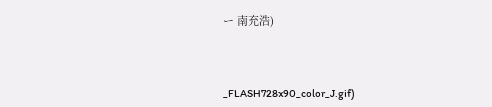ー 南充浩)



_FLASH728x90_color_J.gif)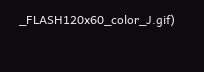_FLASH120x60_color_J.gif)